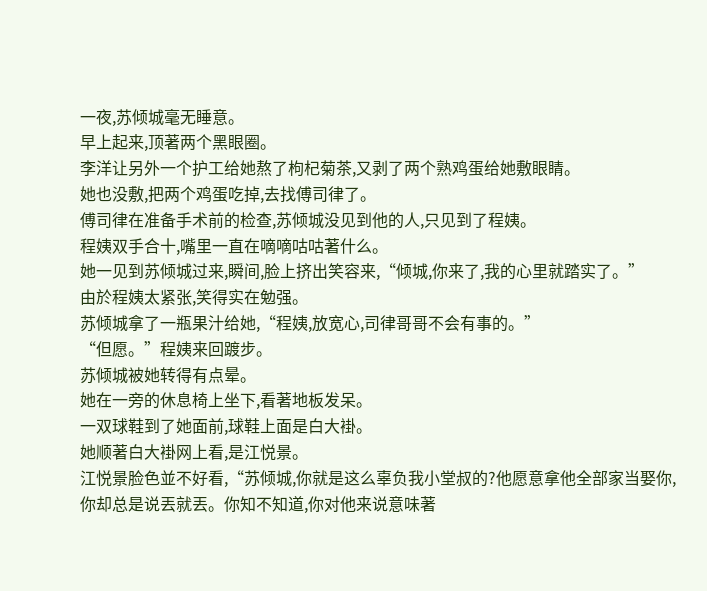一夜,苏倾城毫无睡意。
早上起来,顶著两个黑眼圈。
李洋让另外一个护工给她熬了枸杞菊茶,又剥了两个熟鸡蛋给她敷眼睛。
她也没敷,把两个鸡蛋吃掉,去找傅司律了。
傅司律在准备手术前的检查,苏倾城没见到他的人,只见到了程姨。
程姨双手合十,嘴里一直在嘀嘀咕咕著什么。
她一见到苏倾城过来,瞬间,脸上挤出笑容来,“倾城,你来了,我的心里就踏实了。”
由於程姨太紧张,笑得实在勉强。
苏倾城拿了一瓶果汁给她,“程姨,放宽心,司律哥哥不会有事的。”
“但愿。”程姨来回踱步。
苏倾城被她转得有点晕。
她在一旁的休息椅上坐下,看著地板发呆。
一双球鞋到了她面前,球鞋上面是白大褂。
她顺著白大褂网上看,是江悦景。
江悦景脸色並不好看,“苏倾城,你就是这么辜负我小堂叔的?他愿意拿他全部家当娶你,你却总是说丟就丟。你知不知道,你对他来说意味著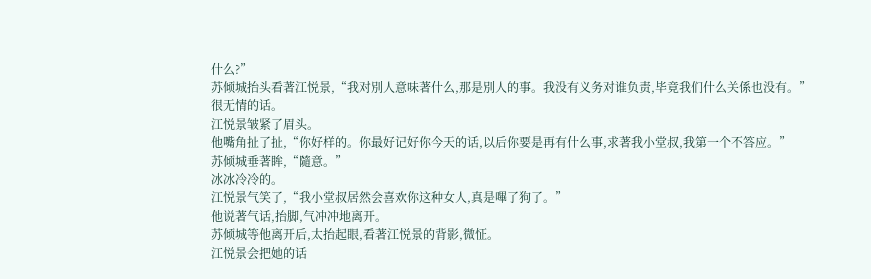什么?”
苏倾城抬头看著江悦景,“我对別人意味著什么,那是別人的事。我没有义务对谁负责,毕竟我们什么关係也没有。”
很无情的话。
江悦景皱紧了眉头。
他嘴角扯了扯,“你好样的。你最好记好你今天的话,以后你要是再有什么事,求著我小堂叔,我第一个不答应。”
苏倾城垂著眸,“隨意。”
冰冰冷冷的。
江悦景气笑了,“我小堂叔居然会喜欢你这种女人,真是嗶了狗了。”
他说著气话,抬脚,气冲冲地离开。
苏倾城等他离开后,太抬起眼,看著江悦景的背影,微怔。
江悦景会把她的话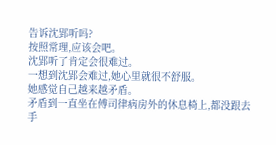告诉沈郢听吗?
按照常理,应该会吧。
沈郢听了肯定会很难过。
一想到沈郢会难过,她心里就很不舒服。
她感觉自己越来越矛盾。
矛盾到一直坐在傅司律病房外的休息椅上,都没跟去手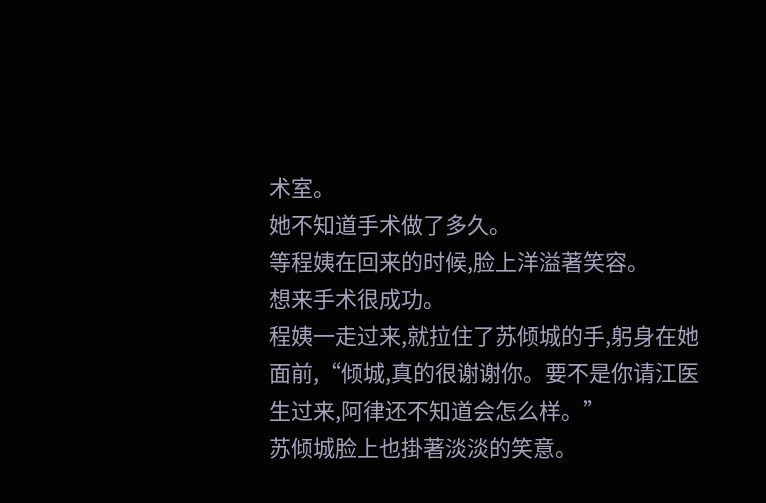术室。
她不知道手术做了多久。
等程姨在回来的时候,脸上洋溢著笑容。
想来手术很成功。
程姨一走过来,就拉住了苏倾城的手,躬身在她面前,“倾城,真的很谢谢你。要不是你请江医生过来,阿律还不知道会怎么样。”
苏倾城脸上也掛著淡淡的笑意。